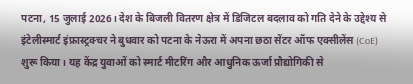पटना, 15 जुलाई 2026। देश के बिजली वितरण क्षेत्र में डिजिटल बदलाव को गति देने के उद्देश्य से इंटेलीस्मार्ट इंफ्रास्ट्रक्चर ने बुधवार को पटना के नेऊरा में अपना छठा सेंटर ऑफ एक्सीलेंस (CoE) शुरू किया। यह केंद्र युवाओं को स्मार्ट मीटरिंग और आधुनिक ऊर्जा प्रौद्योगिकी से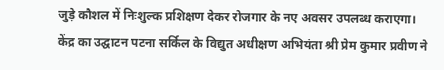जुड़े कौशल में निःशुल्क प्रशिक्षण देकर रोजगार के नए अवसर उपलब्ध कराएगा।
केंद्र का उद्घाटन पटना सर्किल के विद्युत अधीक्षण अभियंता श्री प्रेम कुमार प्रवीण ने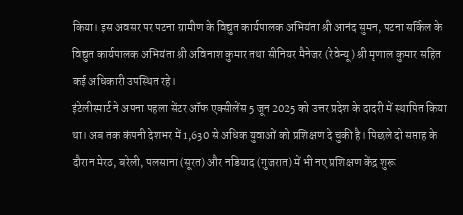किया। इस अवसर पर पटना ग्रामीण के विद्युत कार्यपालक अभियंता श्री आनंद सुमन, पटना सर्किल के विद्युत कार्यपालक अभियंता श्री अविनाश कुमार तथा सीनियर मैनेजर (रेवेन्यू) श्री मृणाल कुमार सहित कई अधिकारी उपस्थित रहे।
इंटेलीस्मार्ट ने अपना पहला सेंटर ऑफ एक्सीलेंस 5 जून 2025 को उत्तर प्रदेश के दादरी में स्थापित किया था। अब तक कंपनी देशभर में 1,630 से अधिक युवाओं को प्रशिक्षण दे चुकी है। पिछले दो सप्ताह के दौरान मेरठ, बरेली, पलसाना (सूरत) और नडियाद (गुजरात) में भी नए प्रशिक्षण केंद्र शुरू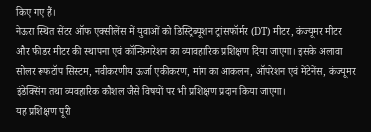किए गए हैं।
नेऊरा स्थित सेंटर ऑफ एक्सीलेंस में युवाओं को डिस्ट्रिब्यूशन ट्रांसफॉर्मर (DT) मीटर, कंज्यूमर मीटर और फीडर मीटर की स्थापना एवं कॉन्फ़िगरेशन का व्यावहारिक प्रशिक्षण दिया जाएगा। इसके अलावा सोलर रूफटॉप सिस्टम, नवीकरणीय ऊर्जा एकीकरण, मांग का आकलन, ऑपरेशन एवं मेंटेनेंस, कंज्यूमर इंडेक्सिंग तथा व्यवहारिक कौशल जैसे विषयों पर भी प्रशिक्षण प्रदान किया जाएगा।
यह प्रशिक्षण पूरी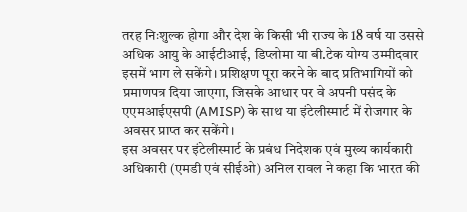तरह निःशुल्क होगा और देश के किसी भी राज्य के 18 वर्ष या उससे अधिक आयु के आईटीआई, डिप्लोमा या बी.टेक योग्य उम्मीदवार इसमें भाग ले सकेंगे। प्रशिक्षण पूरा करने के बाद प्रतिभागियों को प्रमाणपत्र दिया जाएगा, जिसके आधार पर वे अपनी पसंद के एएमआईएसपी (AMISP) के साथ या इंटेलीस्मार्ट में रोजगार के अवसर प्राप्त कर सकेंगे।
इस अवसर पर इंटेलीस्मार्ट के प्रबंध निदेशक एवं मुख्य कार्यकारी अधिकारी (एमडी एवं सीईओ) अनिल रावल ने कहा कि भारत की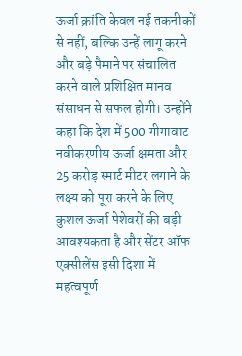ऊर्जा क्रांति केवल नई तकनीकों से नहीं, बल्कि उन्हें लागू करने और बड़े पैमाने पर संचालित करने वाले प्रशिक्षित मानव संसाधन से सफल होगी। उन्होंने कहा कि देश में 500 गीगावाट नवीकरणीय ऊर्जा क्षमता और 25 करोड़ स्मार्ट मीटर लगाने के लक्ष्य को पूरा करने के लिए कुशल ऊर्जा पेशेवरों की बड़ी आवश्यकता है और सेंटर ऑफ एक्सीलेंस इसी दिशा में महत्वपूर्ण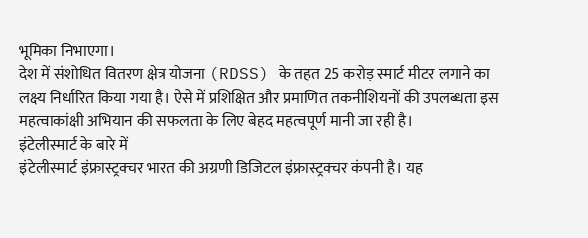भूमिका निभाएगा।
देश में संशोधित वितरण क्षेत्र योजना (RDSS) के तहत 25 करोड़ स्मार्ट मीटर लगाने का लक्ष्य निर्धारित किया गया है। ऐसे में प्रशिक्षित और प्रमाणित तकनीशियनों की उपलब्धता इस महत्वाकांक्षी अभियान की सफलता के लिए बेहद महत्वपूर्ण मानी जा रही है।
इंटेलीस्मार्ट के बारे में
इंटेलीस्मार्ट इंफ्रास्ट्रक्चर भारत की अग्रणी डिजिटल इंफ्रास्ट्रक्चर कंपनी है। यह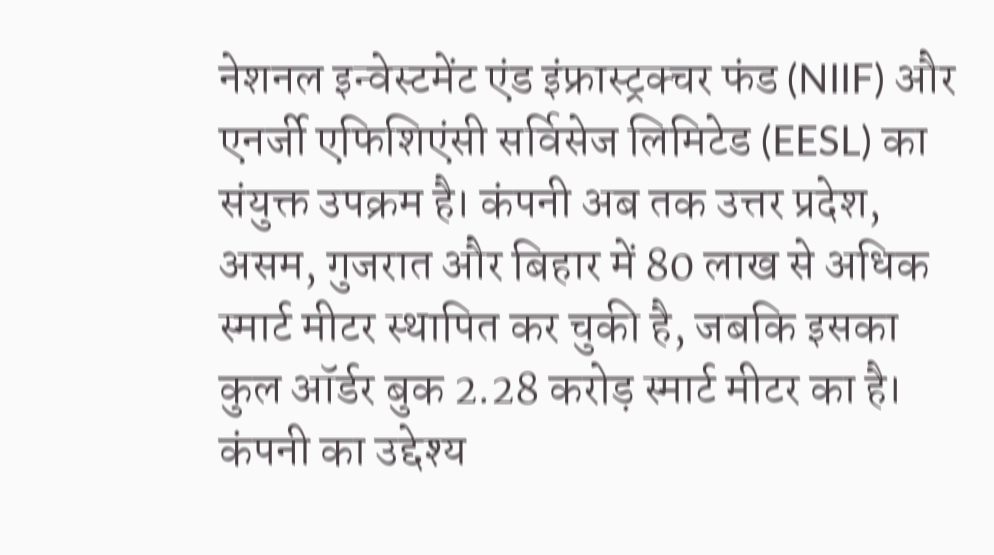नेशनल इन्वेस्टमेंट एंड इंफ्रास्ट्रक्चर फंड (NIIF) और एनर्जी एफिशिएंसी सर्विसेज लिमिटेड (EESL) का संयुक्त उपक्रम है। कंपनी अब तक उत्तर प्रदेश, असम, गुजरात और बिहार में 80 लाख से अधिक स्मार्ट मीटर स्थापित कर चुकी है, जबकि इसका कुल ऑर्डर बुक 2.28 करोड़ स्मार्ट मीटर का है। कंपनी का उद्देश्य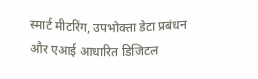स्मार्ट मीटरिंग, उपभोक्ता डेटा प्रबंधन और एआई आधारित डिजिटल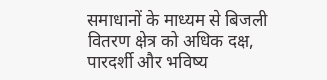समाधानों के माध्यम से बिजली वितरण क्षेत्र को अधिक दक्ष, पारदर्शी और भविष्य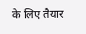के लिए तैयार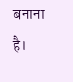बनाना है।